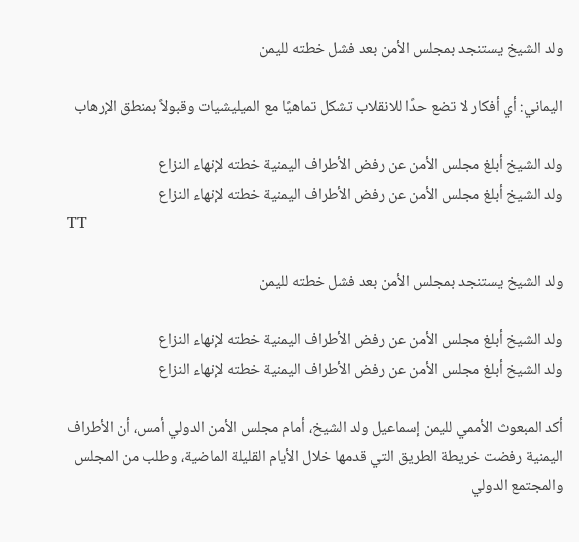ولد الشيخ يستنجد بمجلس الأمن بعد فشل خطته لليمن

اليماني: أي أفكار لا تضع حدًا للانقلاب تشكل تماهيًا مع الميليشيات وقبولاً بمنطق الإرهاب

ولد الشيخ أبلغ مجلس الأمن عن رفض الأطراف اليمنية خطته لإنهاء النزاع
ولد الشيخ أبلغ مجلس الأمن عن رفض الأطراف اليمنية خطته لإنهاء النزاع
TT

ولد الشيخ يستنجد بمجلس الأمن بعد فشل خطته لليمن

ولد الشيخ أبلغ مجلس الأمن عن رفض الأطراف اليمنية خطته لإنهاء النزاع
ولد الشيخ أبلغ مجلس الأمن عن رفض الأطراف اليمنية خطته لإنهاء النزاع

أكد المبعوث الأممي لليمن إسماعيل ولد الشيخ، أمام مجلس الأمن الدولي أمس، أن الأطراف اليمنية رفضت خريطة الطريق التي قدمها خلال الأيام القليلة الماضية، وطلب من المجلس والمجتمع الدولي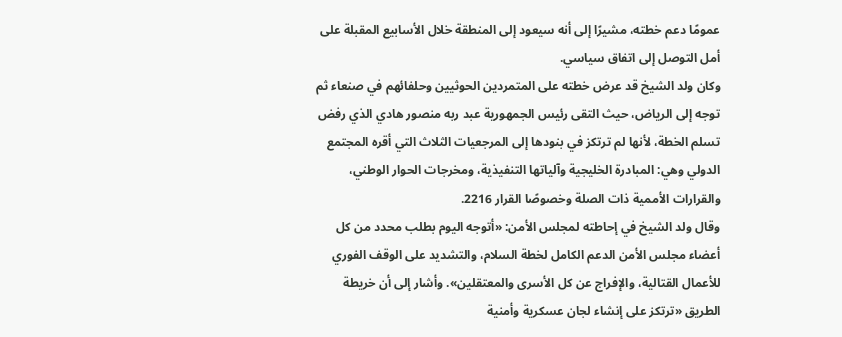عمومًا دعم خطته، مشيرًا إلى أنه سيعود إلى المنطقة خلال الأسابيع المقبلة على أمل التوصل إلى اتفاق سياسي.
وكان ولد الشيخ قد عرض خطته على المتمردين الحوثيين وحلفائهم في صنعاء ثم توجه إلى الرياض، حيث التقى رئيس الجمهورية عبد ربه منصور هادي الذي رفض تسلم الخطة، لأنها لم ترتكز في بنودها إلى المرجعيات الثلاث التي أقره المجتمع الدولي وهي: المبادرة الخليجية وآلياتها التنفيذية، ومخرجات الحوار الوطني، والقرارات الأممية ذات الصلة وخصوصًا القرار 2216.
وقال ولد الشيخ في إحاطته لمجلس الأمن: «أتوجه اليوم بطلب محدد من كل أعضاء مجلس الأمن الدعم الكامل لخطة السلام، والتشديد على الوقف الفوري للأعمال القتالية، والإفراج عن كل الأسرى والمعتقلين». وأشار إلى أن خريطة الطريق «ترتكز على إنشاء لجان عسكرية وأمنية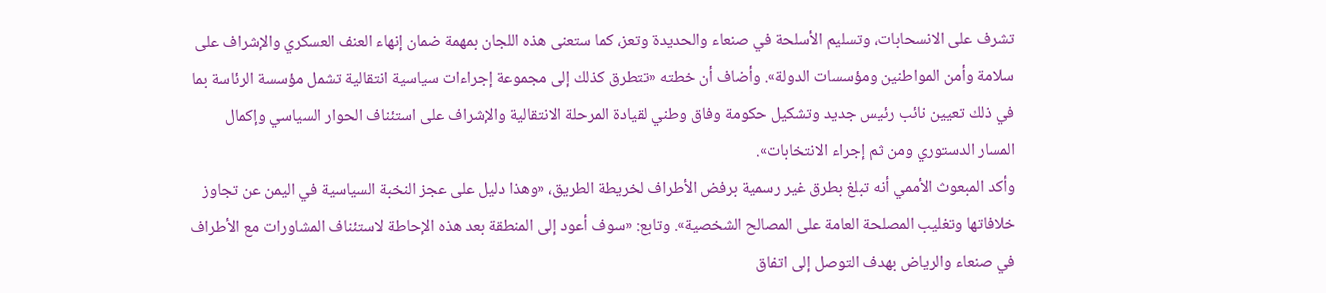تشرف على الانسحابات، وتسليم الأسلحة في صنعاء والحديدة وتعز، كما ستعنى هذه اللجان بمهمة ضمان إنهاء العنف العسكري والإشراف على سلامة وأمن المواطنين ومؤسسات الدولة». وأضاف أن خطته «تتطرق كذلك إلى مجموعة إجراءات سياسية انتقالية تشمل مؤسسة الرئاسة بما في ذلك تعيين نائب رئيس جديد وتشكيل حكومة وفاق وطني لقيادة المرحلة الانتقالية والإشراف على استئناف الحوار السياسي وإكمال المسار الدستوري ومن ثم إجراء الانتخابات».
وأكد المبعوث الأممي أنه تبلغ بطرق غير رسمية برفض الأطراف لخريطة الطريق، «وهذا دليل على عجز النخبة السياسية في اليمن عن تجاوز خلافاتها وتغليب المصلحة العامة على المصالح الشخصية». وتابع: «سوف أعود إلى المنطقة بعد هذه الإحاطة لاستئناف المشاورات مع الأطراف في صنعاء والرياض بهدف التوصل إلى اتفاق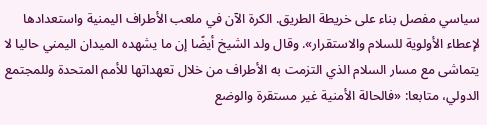سياسي مفصل بناء على خريطة الطريق. الكرة الآن في ملعب الأطراف اليمنية واستعدادها لإعطاء الأولوية للسلام والاستقرار». وقال ولد الشيخ أيضًا إن ما يشهده الميدان اليمني حاليا لا يتماشى مع مسار السلام الذي التزمت به الأطراف من خلال تعهداتها للأمم المتحدة وللمجتمع الدولي، متابعا: «فالحالة الأمنية غير مستقرة والوضع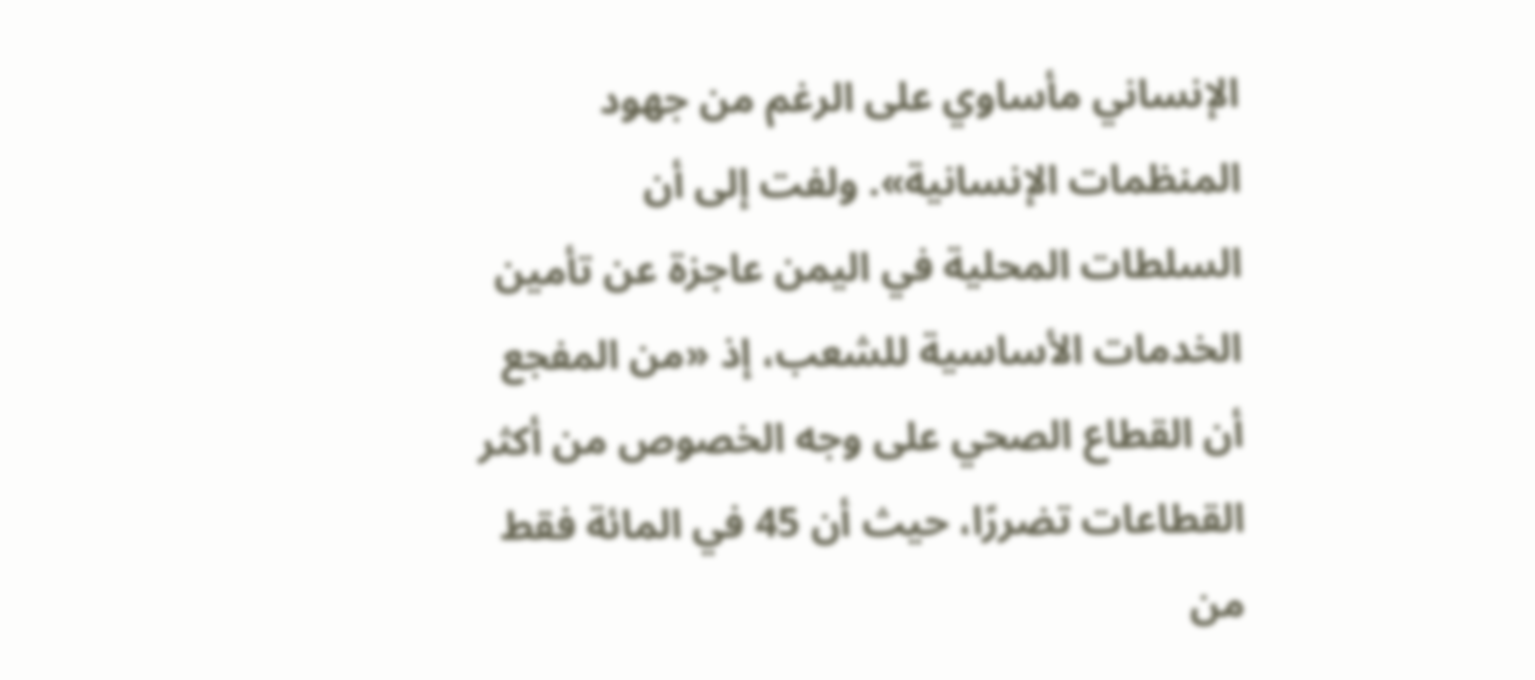الإنساني مأساوي على الرغم من جهود المنظمات الإنسانية». ولفت إلى أن السلطات المحلية في اليمن عاجزة عن تأمين الخدمات الأساسية للشعب، إذ «من المفجع أن القطاع الصحي على وجه الخصوص من أكثر القطاعات تضررًا، حيث أن 45 في المائة فقط من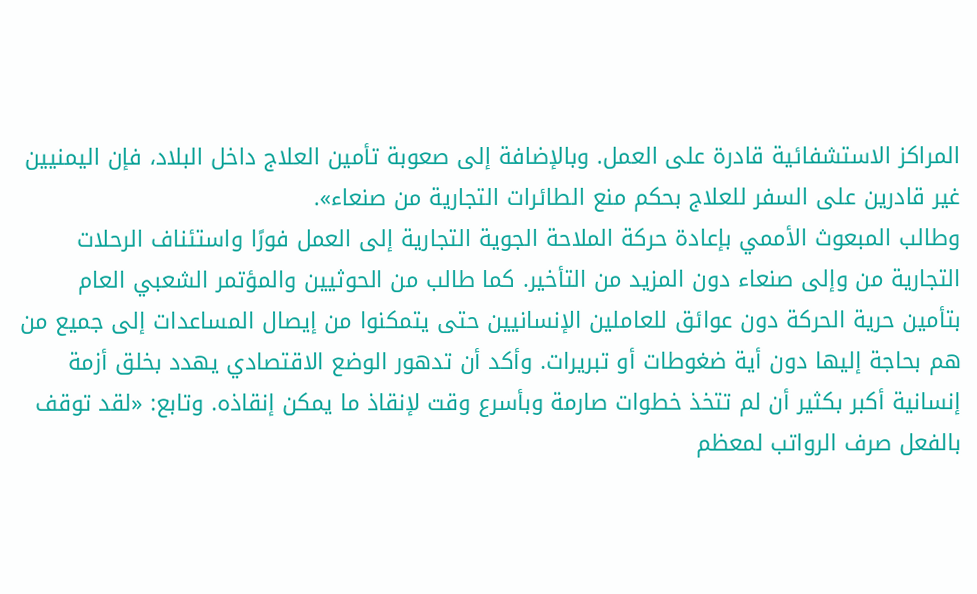المراكز الاستشفائية قادرة على العمل. وبالإضافة إلى صعوبة تأمين العلاج داخل البلاد، فإن اليمنيين غير قادرين على السفر للعلاج بحكم منع الطائرات التجارية من صنعاء».
وطالب المبعوث الأممي بإعادة حركة الملاحة الجوية التجارية إلى العمل فورًا واستئناف الرحلات التجارية من وإلى صنعاء دون المزيد من التأخير. كما طالب من الحوثيين والمؤتمر الشعبي العام بتأمين حرية الحركة دون عوائق للعاملين الإنسانيين حتى يتمكنوا من إيصال المساعدات إلى جميع من هم بحاجة إليها دون أية ضغوطات أو تبريرات. وأكد أن تدهور الوضع الاقتصادي يهدد بخلق أزمة إنسانية أكبر بكثير أن لم تتخذ خطوات صارمة وبأسرع وقت لإنقاذ ما يمكن إنقاذه. وتابع: «لقد توقف بالفعل صرف الرواتب لمعظم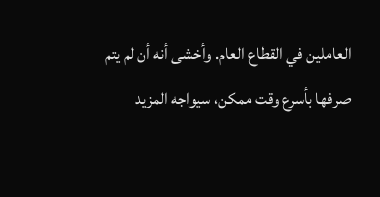العاملين في القطاع العام. وأخشى أنه أن لم يتم صرفها بأسرع وقت ممكن، سيواجه المزيد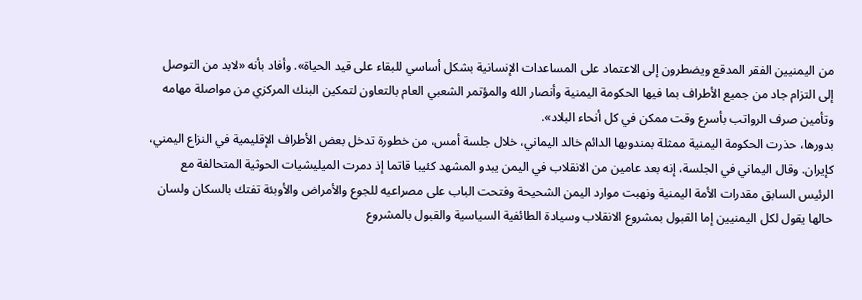من اليمنيين الفقر المدقع ويضطرون إلى الاعتماد على المساعدات الإنسانية بشكل أساسي للبقاء على قيد الحياة». وأفاد بأنه «لابد من التوصل إلى التزام جاد من جميع الأطراف بما فيها الحكومة اليمنية وأنصار الله والمؤتمر الشعبي العام بالتعاون لتمكين البنك المركزي من مواصلة مهامه وتأمين صرف الرواتب بأسرع وقت ممكن في كل أنحاء البلاد».
بدورها، حذرت الحكومة اليمنية ممثلة بمندوبها الدائم خالد اليماني، خلال جلسة أمس، من خطورة تدخل بعض الأطراف الإقليمية في النزاع اليمني، كإيران. وقال اليماني في الجلسة، إنه بعد عامين من الانقلاب في اليمن يبدو المشهد كئيبا قاتما إذ دمرت الميليشيات الحوثية المتحالفة مع الرئيس السابق مقدرات الأمة اليمنية ونهبت موارد اليمن الشحيحة وفتحت الباب على مصراعيه للجوع والأمراض والأوبئة تفتك بالسكان ولسان حالها يقول لكل اليمنيين إما القبول بمشروع الانقلاب وسيادة الطائفية السياسية والقبول بالمشروع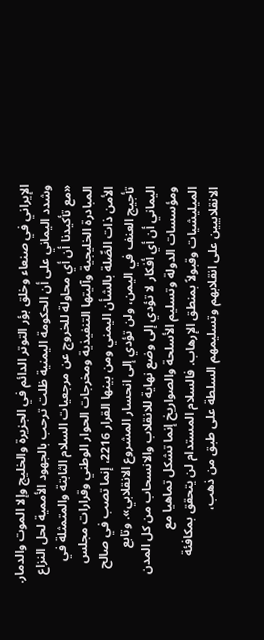الإيراني في صنعاء وخلق بؤر التوتر الدائم في الجزيرة والخليج وإلا الموت والدمار.
وشدد اليماني على أن الحكومة اليمنية ظلت ترحب بالجهود الأممية لحل النزاع «مع تأكيدنا أن أي محاولة للخروج عن مرجعيات السلام الثابتة والمتمثلة في المبادرة الخليجية وآليتها التنفيذية ومخرجات الحوار الوطني وقرارات مجلس الأمن ذات الصِّلة بالشأن اليمني ومن بينها القرار 2216، إنما تصب في صالح تأجيج العنف في اليمن، ولن تؤدي إلى انحسار المشروع الانقلابي». وتابع اليماني أن أي أفكار لا تؤدي إلى وضع نهاية للانقلاب والانسحاب من كل المدن ومؤسسات الدولة وتسليم الأسلحة والصواريخ إنما تشكل تماهيا مع الميليشيات وقبولاً بمنطق الإرهاب. فالسلام المستدام لن يتحقق بمكافئة الانقلابيين على انقلابهم وتسليمهم السلطة على طبق من ذهب،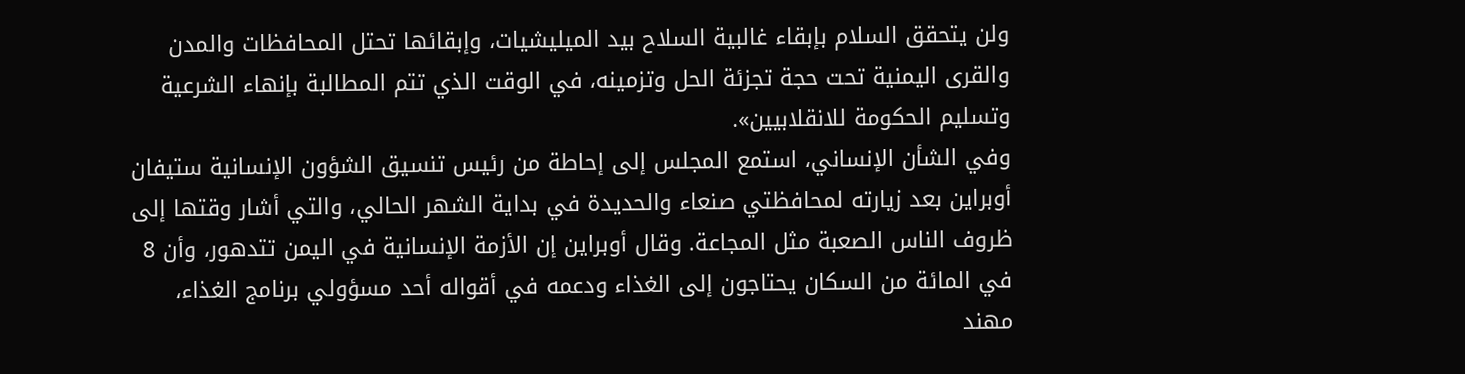ولن يتحقق السلام بإبقاء غالبية السلاح بيد الميليشيات، وإبقائها تحتل المحافظات والمدن والقرى اليمنية تحت حجة تجزئة الحل وتزمينه، في الوقت الذي تتم المطالبة بإنهاء الشرعية وتسليم الحكومة للانقلابيين».
وفي الشأن الإنساني، استمع المجلس إلى إحاطة من رئيس تنسيق الشؤون الإنسانية ستيفان أوبراين بعد زيارته لمحافظتي صنعاء والحديدة في بداية الشهر الحالي، والتي أشار وقتها إلى ظروف الناس الصعبة مثل المجاعة. وقال أوبراين إن الأزمة الإنسانية في اليمن تتدهور، وأن 8 في المائة من السكان يحتاجون إلى الغذاء ودعمه في أقواله أحد مسؤولي برنامج الغذاء، مهند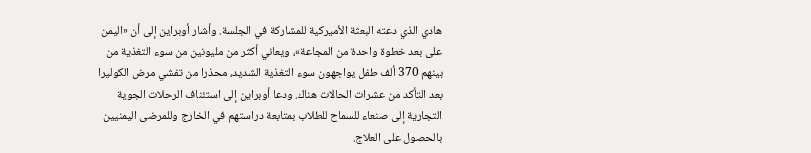هادي الذي دعته البعثة الأميركية للمشاركة في الجلسة. وأشار أوبراين إلى أن «اليمن على بعد خطوة واحدة من المجاعة»، ويعاني أكثر من مليونين من سوء التغذية من بينهم 370 ألف طفل يواجهون سوء التغذية الشديد، محذرا من تفشي مرض الكوليرا بعد التأكد من عشرات الحالات هناك. ودعا أوبراين إلى استئناف الرحلات الجوية التجارية إلى صنعاء للسماح للطلاب بمتابعة دراستهم في الخارج وللمرضى اليمنيين بالحصول على العلاج.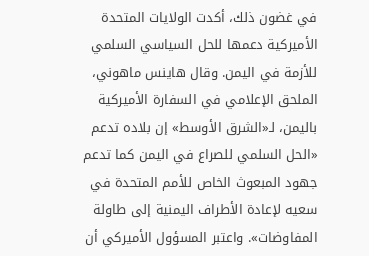في غضون ذلك، أكدت الولايات المتحدة الأميركية دعمها للحل السياسي السلمي للأزمة في اليمن. وقال هاينس ماهوني، الملحق الإعلامي في السفارة الأميركية باليمن، لـ«الشرق الأوسط» إن بلاده تدعم «الحل السلمي للصراع في اليمن كما تدعم جهود المبعوث الخاص للأمم المتحدة في سعيه لإعادة الأطراف اليمنية إلى طاولة المفاوضات». واعتبر المسؤول الأميركي أن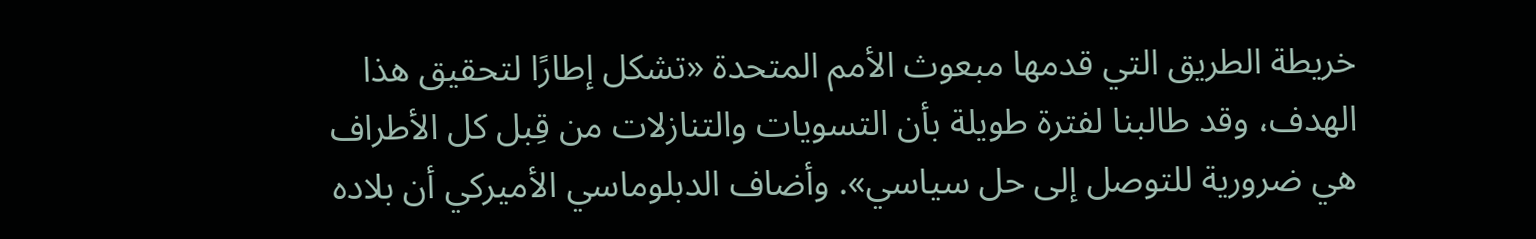خريطة الطريق التي قدمها مبعوث الأمم المتحدة «تشكل إطارًا لتحقيق هذا الهدف، وقد طالبنا لفترة طويلة بأن التسويات والتنازلات من قِبل كل الأطراف هي ضرورية للتوصل إلى حل سياسي». وأضاف الدبلوماسي الأميركي أن بلاده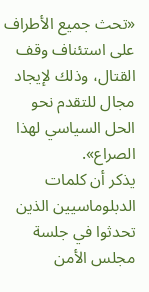«تحث جميع الأطراف على استئناف وقف القتال، وذلك لإيجاد مجال للتقدم نحو الحل السياسي لهذا الصراع».
يذكر أن كلمات الدبلوماسيين الذين تحدثوا في جلسة مجلس الأمن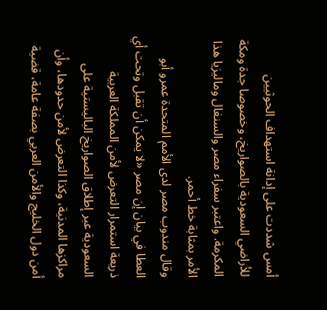أمس شددت على إدانة استهداف الحوثيين للأراضي السعودية بالصواريخ، وخصوصا جدة ومكة المكرمة. واعتبر سفراء مصر والسنغال وماليزيا هذا الأمر بمثابة خط أحمر.
وقال مندوب مصر لدى الأمم المتحدة عمرو أبو العطا في بيان إن مصر «لا يمكن أن تقبل وتحت أي ذريعة استمرار التعرض لأمن المملكة العربية السعودية عبر إطلاق الصواريخ الباليستية على مراكزها المدنية، وكذا التعرض لأمن حدودها، وأن أمن دول الخليج والأمن العربي بصفة عامة، قضية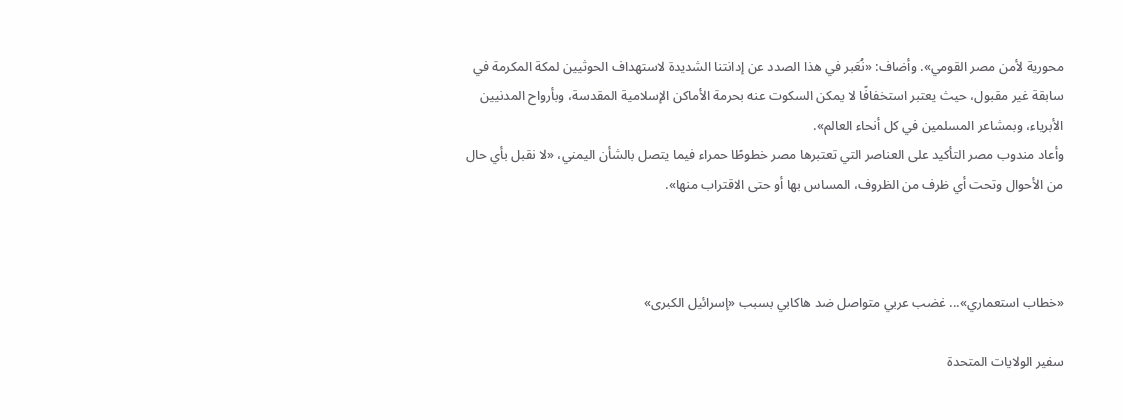محورية لأمن مصر القومي». وأضاف: «نُعَبر في هذا الصدد عن إدانتنا الشديدة لاستهداف الحوثيين لمكة المكرمة في سابقة غير مقبول، حيث يعتبر استخفافًا لا يمكن السكوت عنه بحرمة الأماكن الإسلامية المقدسة، وبأرواح المدنيين الأبرياء، وبمشاعر المسلمين في كل أنحاء العالم».
وأعاد مندوب مصر التأكيد على العناصر التي تعتبرها مصر خطوطًا حمراء فيما يتصل بالشأن اليمني، «لا نقبل بأي حال من الأحوال وتحت أي ظرف من الظروف، المساس بها أو حتى الاقتراب منها».



«خطاب استعماري»... غضب عربي متواصل ضد هاكابي بسبب «إسرائيل الكبرى»

سفير الولايات المتحدة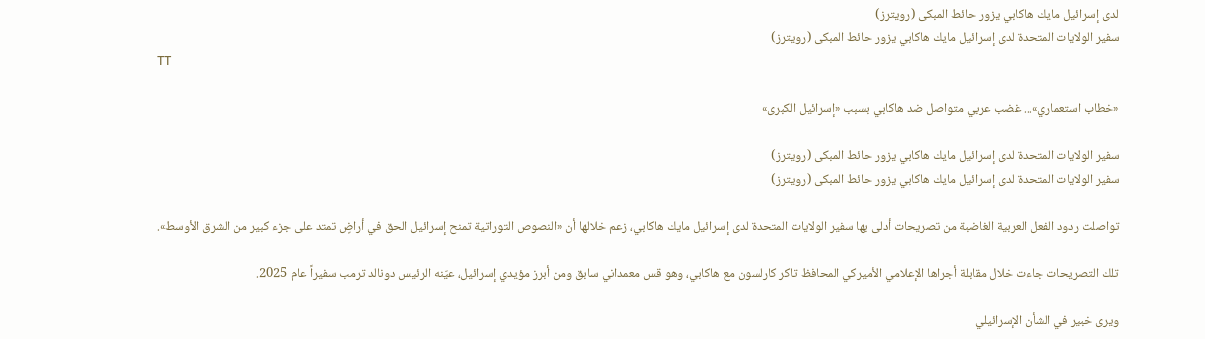لدى إسرائيل مايك هاكابي يزور حائط المبكى (رويترز)
سفير الولايات المتحدة لدى إسرائيل مايك هاكابي يزور حائط المبكى (رويترز)
TT

«خطاب استعماري»... غضب عربي متواصل ضد هاكابي بسبب «إسرائيل الكبرى»

سفير الولايات المتحدة لدى إسرائيل مايك هاكابي يزور حائط المبكى (رويترز)
سفير الولايات المتحدة لدى إسرائيل مايك هاكابي يزور حائط المبكى (رويترز)

تواصلت ردود الفعل العربية الغاضبة من تصريحات أدلى بها سفير الولايات المتحدة لدى إسرائيل مايك هاكابي، زعم خلالها أن «النصوص التوراتية تمنح إسرائيل الحق في أراضٍ تمتد على جزء كبير من الشرق الأوسط».

تلك التصريحات جاءت خلال مقابلة أجراها الإعلامي الأميركي المحافظ تاكر كارلسون مع هاكابي، وهو قس معمداني سابق ومن أبرز مؤيدي إسرائيل، عيّنه الرئيس دونالد ترمب سفيراً عام 2025.

ويرى خبير في الشأن الإسرائيلي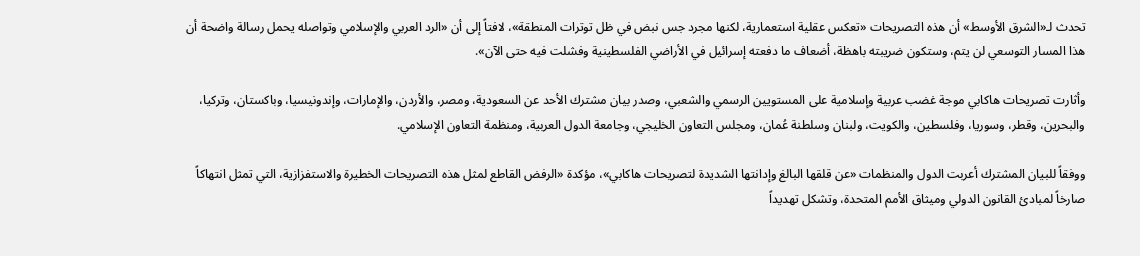تحدث لـ«الشرق الأوسط» أن هذه التصريحات «تعكس عقلية استعمارية، لكنها مجرد جس نبض في ظل توترات المنطقة»، لافتاً إلى أن «الرد العربي والإسلامي وتواصله يحمل رسالة واضحة أن هذا المسار التوسعي لن يتم، وستكون ضريبته باهظة، أضعاف ما دفعته إسرائيل في الأراضي الفلسطينية وفشلت فيه حتى الآن».

وأثارت تصريحات هاكابي موجة غضب عربية وإسلامية على المستويين الرسمي والشعبي، وصدر بيان مشترك الأحد عن السعودية، ومصر، والأردن، والإمارات، وإندونيسيا، وباكستان، وتركيا، والبحرين، وقطر، وسوريا، وفلسطين، والكويت، ولبنان وسلطنة عُمان، ومجلس التعاون الخليجي، وجامعة الدول العربية، ومنظمة التعاون الإسلامي.

ووفقاً للبيان المشترك أعربت الدول والمنظمات «عن قلقها البالغ وإدانتها الشديدة لتصريحات هاكابي»، مؤكدة «الرفض القاطع لمثل هذه التصريحات الخطيرة والاستفزازية، التي تمثل انتهاكاً صارخاً لمبادئ القانون الدولي وميثاق الأمم المتحدة، وتشكل تهديداً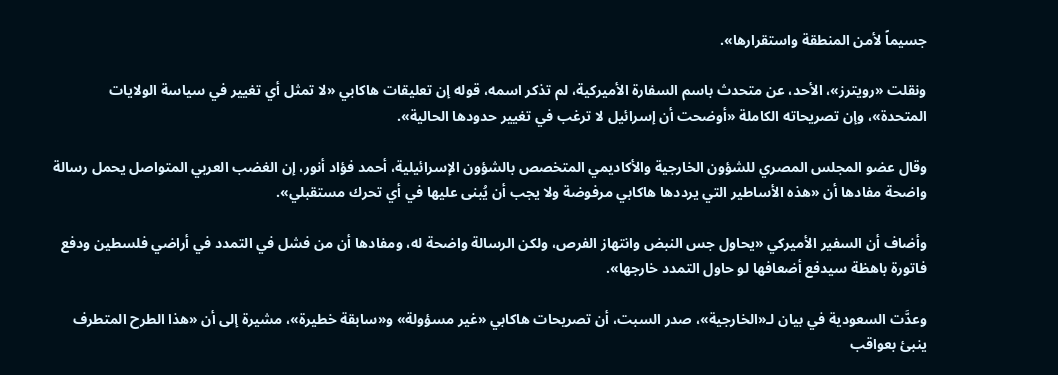جسيماً لأمن المنطقة واستقرارها».

ونقلت «رويترز»، الأحد، عن متحدث باسم السفارة الأميركية، لم تذكر اسمه، قوله إن تعليقات هاكابي «لا تمثل أي تغيير في سياسة الولايات المتحدة»، وإن تصريحاته الكاملة «أوضحت أن إسرائيل لا ترغب في تغيير حدودها الحالية».

وقال عضو المجلس المصري للشؤون الخارجية والأكاديمي المتخصص بالشؤون الإسرائيلية، أحمد فؤاد أنور، إن الغضب العربي المتواصل يحمل رسالة واضحة مفادها أن «هذه الأساطير التي يرددها هاكابي مرفوضة ولا يجب أن يُبنى عليها في أي تحرك مستقبلي».

وأضاف أن السفير الأميركي «يحاول جس النبض وانتهاز الفرص، ولكن الرسالة واضحة له، ومفادها أن من فشل في التمدد في أراضي فلسطين ودفع فاتورة باهظة سيدفع أضعافها لو حاول التمدد خارجها».

وعدَّت السعودية في بيان لـ«الخارجية»، صدر السبت، أن تصريحات هاكابي «غير مسؤولة» و«سابقة خطيرة»، مشيرة إلى أن «هذا الطرح المتطرف ينبئ بعواقب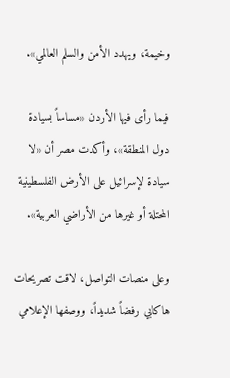وخيمة، ويهدد الأمن والسلم العالمي».

فيما رأى فيها الأردن «مساساً بسيادة دول المنطقة»، وأكدت مصر أن «لا سيادة لإسرائيل على الأرض الفلسطينية المحتلة أو غيرها من الأراضي العربية».

وعلى منصات التواصل، لاقت تصريحات هاكابي رفضاً شديداً، ووصفها الإعلامي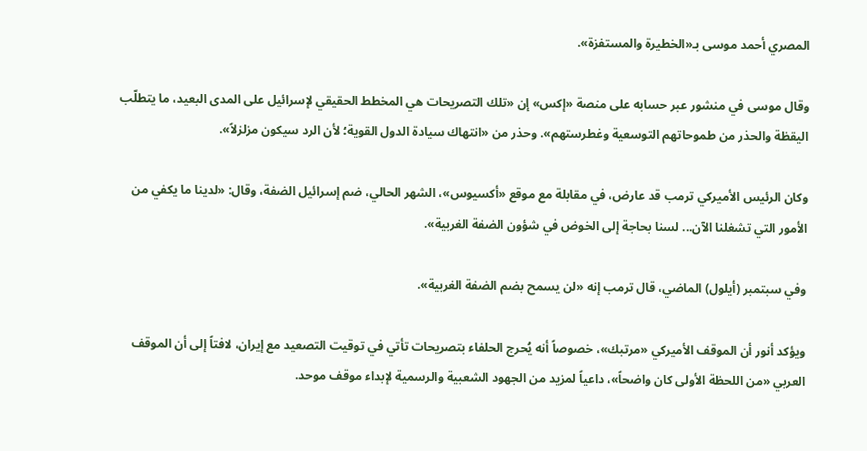المصري أحمد موسى بـ«الخطيرة والمستفزة».

وقال موسى في منشور عبر حسابه على منصة «إكس» إن «تلك التصريحات هي المخطط الحقيقي لإسرائيل على المدى البعيد، ما يتطلّب اليقظة والحذر من طموحاتهم التوسعية وغطرستهم». وحذر من «انتهاك سيادة الدول القوية؛ لأن الرد سيكون مزلزلاً».

وكان الرئيس الأميركي ترمب قد عارض، في مقابلة مع موقع «أكسيوس»، الشهر الحالي، ضم إسرائيل الضفة، وقال: «لدينا ما يكفي من الأمور التي تشغلنا الآن... لسنا بحاجة إلى الخوض في شؤون الضفة الغربية».

وفي سبتمبر (أيلول) الماضي، قال ترمب إنه «لن يسمح بضم الضفة الغربية».

ويؤكد أنور أن الموقف الأميركي «مرتبك»، خصوصاً أنه يُحرج الحلفاء بتصريحات تأتي في توقيت التصعيد مع إيران، لافتاً إلى أن الموقف العربي «من اللحظة الأولى كان واضحاً»، داعياً لمزيد من الجهود الشعبية والرسمية لإبداء موقف موحد.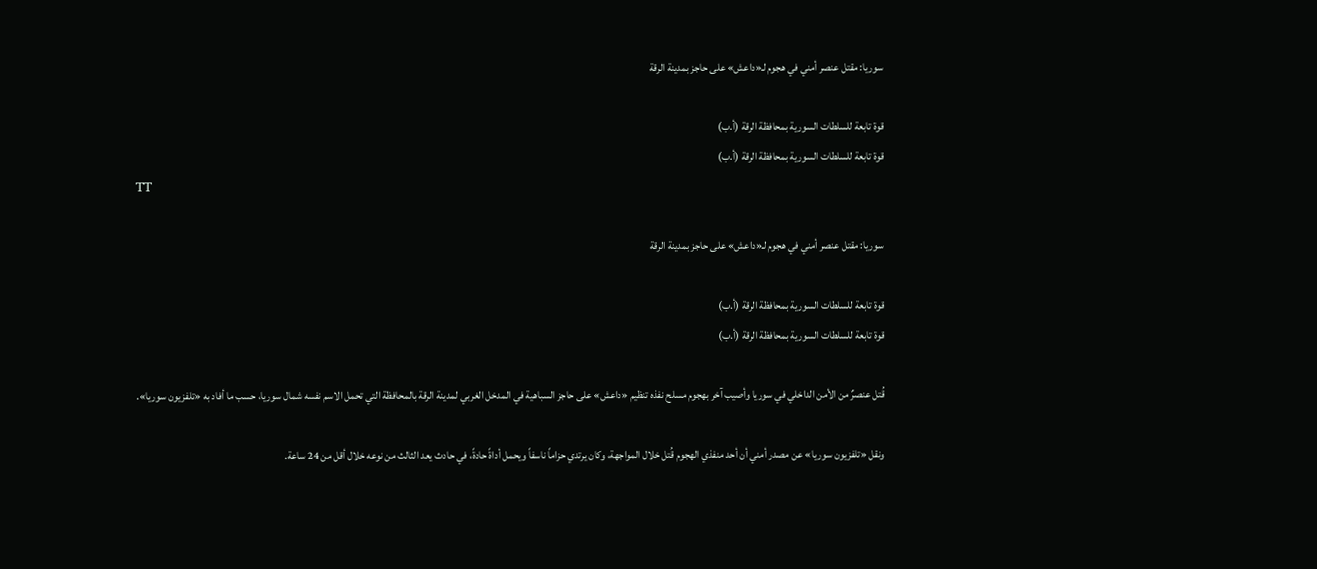سوريا: مقتل عنصر أمني في هجوم لـ«داعش» على حاجز بمدينة الرقة

قوة تابعة للسلطات السورية بمحافظة الرقة (أ.ب)
قوة تابعة للسلطات السورية بمحافظة الرقة (أ.ب)
TT

سوريا: مقتل عنصر أمني في هجوم لـ«داعش» على حاجز بمدينة الرقة

قوة تابعة للسلطات السورية بمحافظة الرقة (أ.ب)
قوة تابعة للسلطات السورية بمحافظة الرقة (أ.ب)

قُتل عنصرٌ من الأمن الداخلي في سوريا وأصيب آخر بهجوم مسلح نفذه تنظيم «داعش» على حاجز السباهية في المدخل الغربي لمدينة الرقة بالمحافظة التي تحمل الاسم نفسه شمال سوريا، حسب ما أفاد به «تلفزيون سوريا».

ونقل «تلفزيون سوريا» عن مصدر أمني أن أحد منفذي الهجوم قُتل خلال المواجهة، وكان يرتدي حزاماً ناسفاً ويحمل أداةً حادةً، في حادث يعد الثالث من نوعه خلال أقل من 24 ساعة.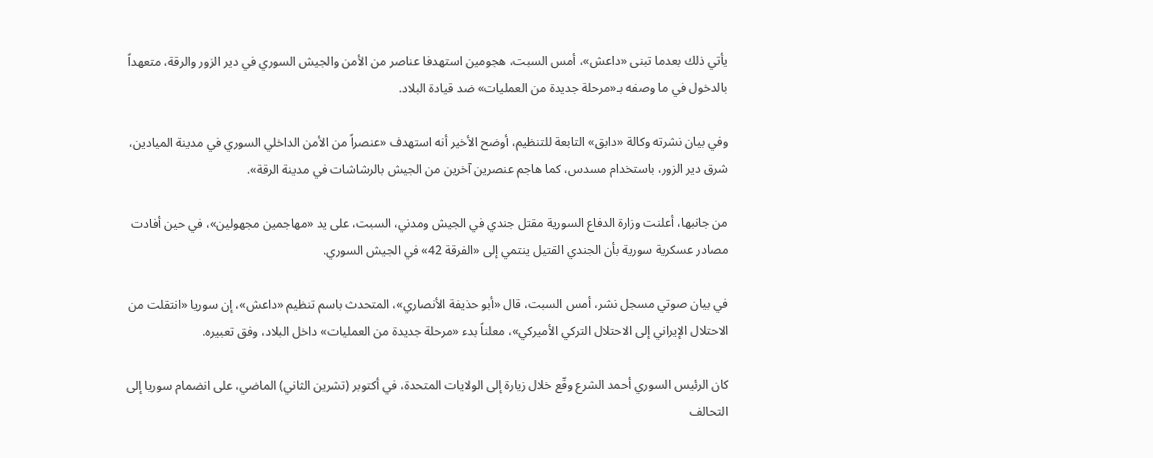يأتي ذلك بعدما تبنى «داعش»، أمس السبت، هجومين استهدفا عناصر من الأمن والجيش السوري في دير الزور والرقة، متعهداً بالدخول في ما وصفه بـ«مرحلة جديدة من العمليات» ضد قيادة البلاد.

وفي بيان نشرته وكالة «دابق» التابعة للتنظيم، أوضح الأخير أنه استهدف «عنصراً من الأمن الداخلي السوري في مدينة الميادين، شرق دير الزور، باستخدام مسدس، كما هاجم عنصرين آخرين من الجيش بالرشاشات في مدينة الرقة».

من جانبها، أعلنت وزارة الدفاع السورية مقتل جندي في الجيش ومدني، السبت، على يد «مهاجمين مجهولين»، في حين أفادت مصادر عسكرية سورية بأن الجندي القتيل ينتمي إلى «الفرقة 42» في الجيش السوري.

في بيان صوتي مسجل نشر، أمس السبت، قال «أبو حذيفة الأنصاري»، المتحدث باسم تنظيم «داعش»، إن سوريا «انتقلت من الاحتلال الإيراني إلى الاحتلال التركي الأميركي»، معلناً بدء «مرحلة جديدة من العمليات» داخل البلاد، وفق تعبيره.

كان الرئيس السوري أحمد الشرع وقّع خلال زيارة إلى الولايات المتحدة، في أكتوبر (تشرين الثاني) الماضي، على انضمام سوريا إلى التحالف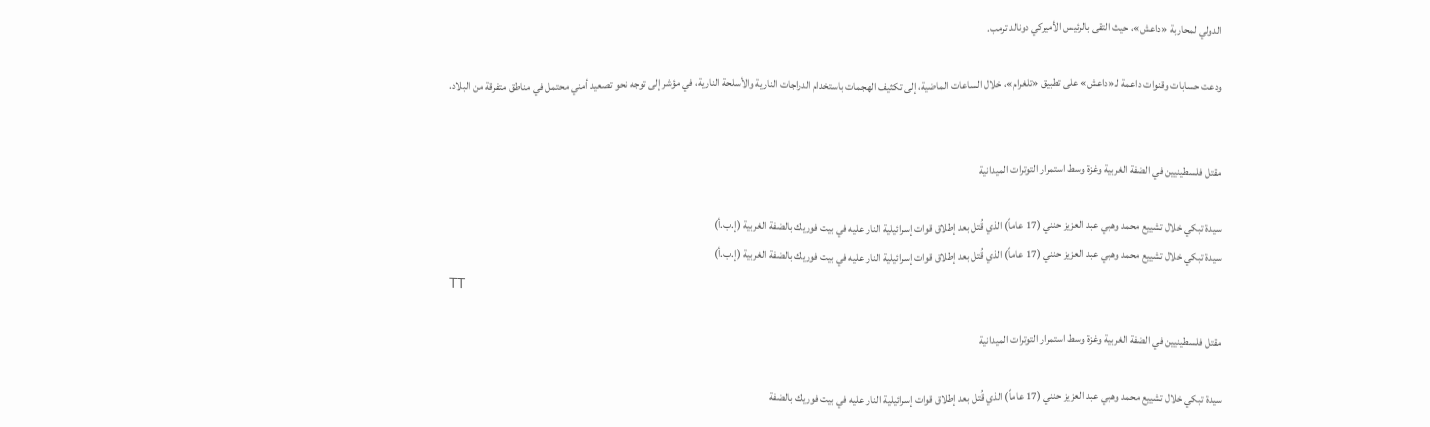الدولي لمحاربة «داعش»، حيث التقى بالرئيس الأميركي دونالد ترمب.

ودعت حسابات وقنوات داعمة لـ«داعش» على تطبيق «تلغرام»، خلال الساعات الماضية، إلى تكثيف الهجمات باستخدام الدراجات النارية والأسلحة النارية، في مؤشر إلى توجه نحو تصعيد أمني محتمل في مناطق متفرقة من البلاد.


مقتل فلسطينيين في الضفة الغربية وغزة وسط استمرار التوترات الميدانية

سيدة تبكي خلال تشييع محمد وهبي عبد العزيز حنني (17 عاماً) الذي قُتل بعد إطلاق قوات إسرائيلية النار عليه في بيت فوريك بالضفة الغربية (إ.ب.أ)
سيدة تبكي خلال تشييع محمد وهبي عبد العزيز حنني (17 عاماً) الذي قُتل بعد إطلاق قوات إسرائيلية النار عليه في بيت فوريك بالضفة الغربية (إ.ب.أ)
TT

مقتل فلسطينيين في الضفة الغربية وغزة وسط استمرار التوترات الميدانية

سيدة تبكي خلال تشييع محمد وهبي عبد العزيز حنني (17 عاماً) الذي قُتل بعد إطلاق قوات إسرائيلية النار عليه في بيت فوريك بالضفة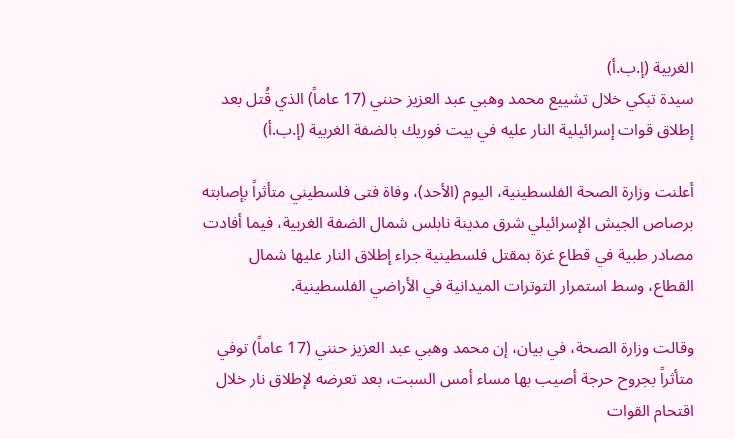الغربية (إ.ب.أ)
سيدة تبكي خلال تشييع محمد وهبي عبد العزيز حنني (17 عاماً) الذي قُتل بعد إطلاق قوات إسرائيلية النار عليه في بيت فوريك بالضفة الغربية (إ.ب.أ)

أعلنت وزارة الصحة الفلسطينية، اليوم (الأحد)، وفاة فتى فلسطيني متأثراً بإصابته برصاص الجيش الإسرائيلي شرق مدينة نابلس شمال الضفة الغربية، فيما أفادت مصادر طبية في قطاع غزة بمقتل فلسطينية جراء إطلاق النار عليها شمال القطاع، وسط استمرار التوترات الميدانية في الأراضي الفلسطينية.

وقالت وزارة الصحة، في بيان، إن محمد وهبي عبد العزيز حنني (17 عاماً) توفي متأثراً بجروح حرجة أصيب بها مساء أمس السبت، بعد تعرضه لإطلاق نار خلال اقتحام القوات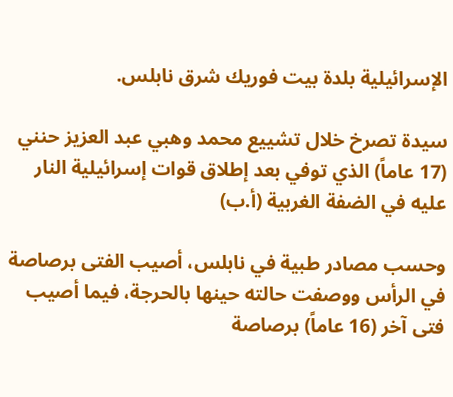الإسرائيلية بلدة بيت فوريك شرق نابلس.

سيدة تصرخ خلال تشييع محمد وهبي عبد العزيز حنني (17 عاماً) الذي توفي بعد إطلاق قوات إسرائيلية النار عليه في الضفة الغربية (أ.ب)

وحسب مصادر طبية في نابلس، أصيب الفتى برصاصة في الرأس ووصفت حالته حينها بالحرجة، فيما أصيب فتى آخر (16 عاماً) برصاصة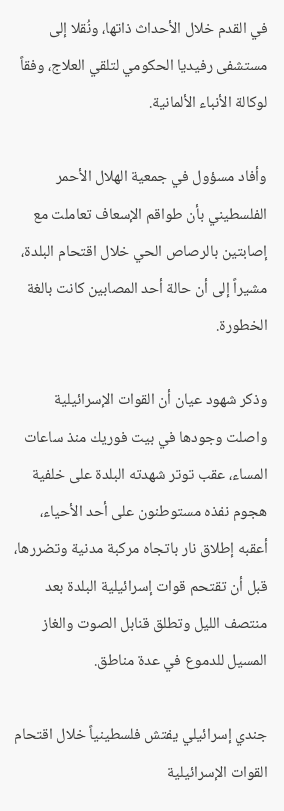في القدم خلال الأحداث ذاتها، ونُقلا إلى مستشفى رفيديا الحكومي لتلقي العلاج، وفقاً لوكالة الأنباء الألمانية.

وأفاد مسؤول في جمعية الهلال الأحمر الفلسطيني بأن طواقم الإسعاف تعاملت مع إصابتين بالرصاص الحي خلال اقتحام البلدة، مشيراً إلى أن حالة أحد المصابين كانت بالغة الخطورة.

وذكر شهود عيان أن القوات الإسرائيلية واصلت وجودها في بيت فوريك منذ ساعات المساء، عقب توتر شهدته البلدة على خلفية هجوم نفذه مستوطنون على أحد الأحياء، أعقبه إطلاق نار باتجاه مركبة مدنية وتضررها، قبل أن تقتحم قوات إسرائيلية البلدة بعد منتصف الليل وتطلق قنابل الصوت والغاز المسيل للدموع في عدة مناطق.

جندي إسرائيلي يفتش فلسطينياً خلال اقتحام القوات الإسرائيلية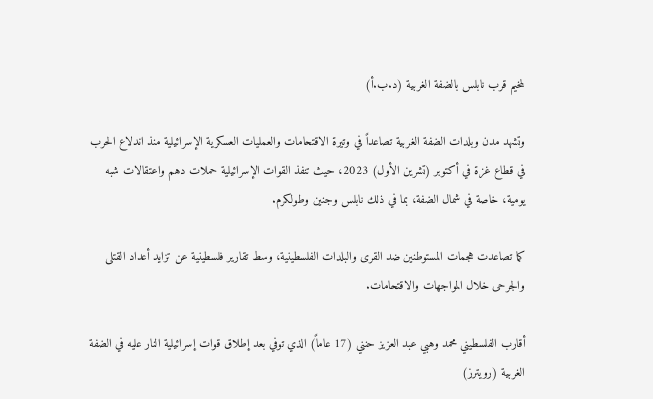لمخيم قرب نابلس بالضفة الغربية (د.ب.أ)

وتشهد مدن وبلدات الضفة الغربية تصاعداً في وتيرة الاقتحامات والعمليات العسكرية الإسرائيلية منذ اندلاع الحرب في قطاع غزة في أكتوبر (تشرين الأول) 2023، حيث تنفذ القوات الإسرائيلية حملات دهم واعتقالات شبه يومية، خاصة في شمال الضفة، بما في ذلك نابلس وجنين وطولكرم.

كما تصاعدت هجمات المستوطنين ضد القرى والبلدات الفلسطينية، وسط تقارير فلسطينية عن تزايد أعداد القتلى والجرحى خلال المواجهات والاقتحامات.

أقارب الفلسطيني محمد وهبي عبد العزيز حنني (17 عاماً) الذي توفي بعد إطلاق قوات إسرائيلية النار عليه في الضفة الغربية (رويترز)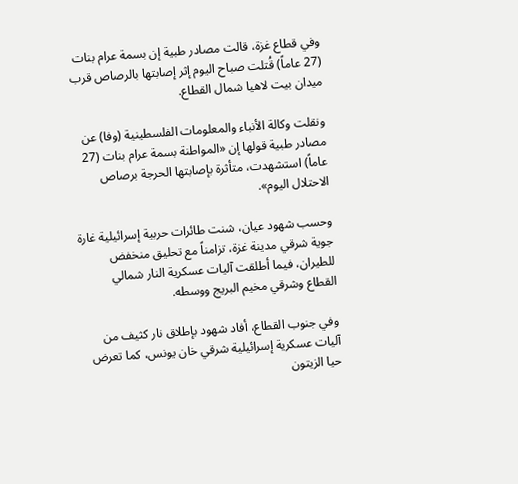وفي قطاع غزة، قالت مصادر طبية إن بسمة عرام بنات (27 عاماً) قُتلت صباح اليوم إثر إصابتها بالرصاص قرب ميدان بيت لاهيا شمال القطاع.

ونقلت وكالة الأنباء والمعلومات الفلسطينية (وفا) عن مصادر طبية قولها إن «المواطنة بسمة عرام بنات (27 عاماً) استشهدت، متأثرة بإصابتها الحرجة برصاص الاحتلال اليوم».

وحسب شهود عيان، شنت طائرات حربية إسرائيلية غارة جوية شرقي مدينة غزة، تزامناً مع تحليق منخفض للطيران، فيما أطلقت آليات عسكرية النار شمالي القطاع وشرقي مخيم البريج ووسطه.

وفي جنوب القطاع، أفاد شهود بإطلاق نار كثيف من آليات عسكرية إسرائيلية شرقي خان يونس، كما تعرض حيا الزيتون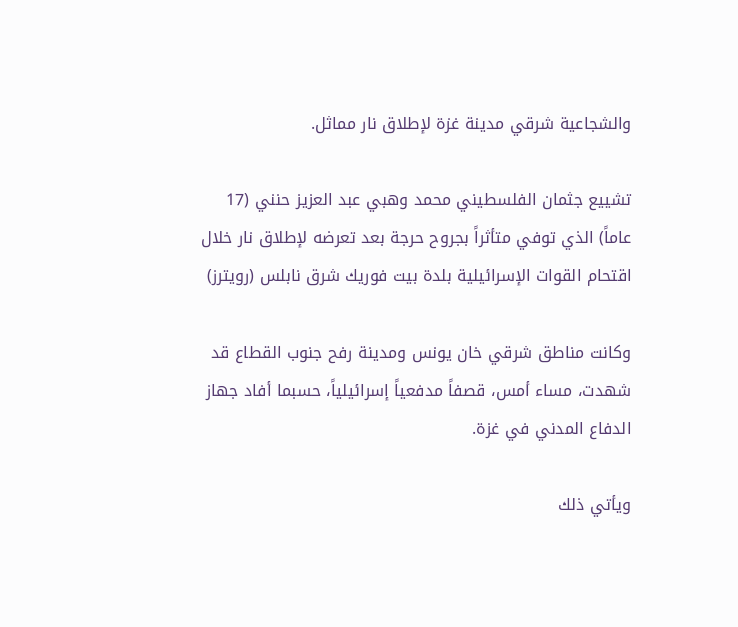والشجاعية شرقي مدينة غزة لإطلاق نار مماثل.

تشييع جثمان الفلسطيني محمد وهبي عبد العزيز حنني (17 عاماً) الذي توفي متأثراً بجروح حرجة بعد تعرضه لإطلاق نار خلال اقتحام القوات الإسرائيلية بلدة بيت فوريك شرق نابلس (رويترز)

وكانت مناطق شرقي خان يونس ومدينة رفح جنوب القطاع قد شهدت، مساء أمس، قصفاً مدفعياً إسرائيلياً، حسبما أفاد جهاز الدفاع المدني في غزة.

ويأتي ذلك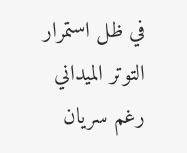في ظل استمرار التوتر الميداني رغم سريان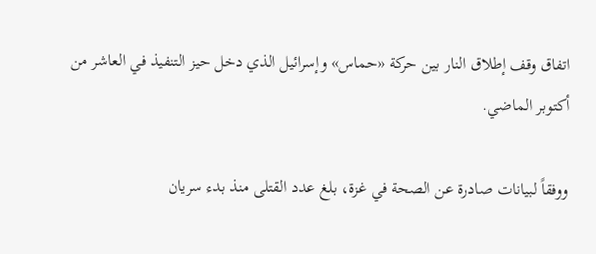اتفاق وقف إطلاق النار بين حركة «حماس» وإسرائيل الذي دخل حيز التنفيذ في العاشر من أكتوبر الماضي.

ووفقاً لبيانات صادرة عن الصحة في غزة، بلغ عدد القتلى منذ بدء سريان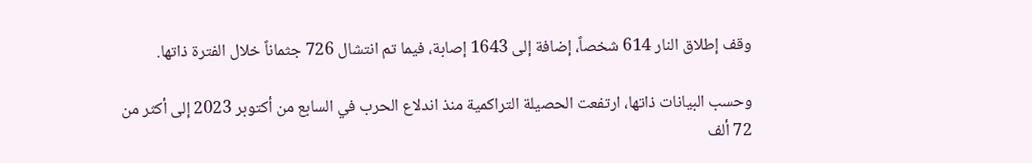وقف إطلاق النار 614 شخصاً، إضافة إلى 1643 إصابة، فيما تم انتشال 726 جثماناً خلال الفترة ذاتها.

وحسب البيانات ذاتها، ارتفعت الحصيلة التراكمية منذ اندلاع الحرب في السابع من أكتوبر 2023 إلى أكثر من 72 ألف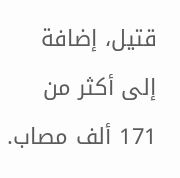قتيل، إضافة إلى أكثر من 171 ألف مصاب.